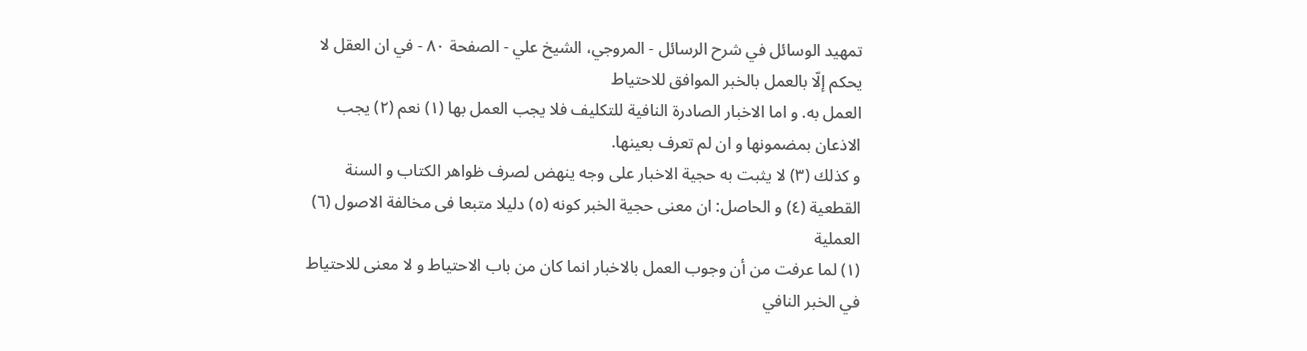تمهيد الوسائل في شرح الرسائل - المروجي، الشيخ علي - الصفحة ٨٠ - في ان العقل لا يحكم إلّا بالعمل بالخبر الموافق للاحتياط
العمل به. و اما الاخبار الصادرة النافية للتكليف فلا يجب العمل بها (١) نعم (٢) يجب الاذعان بمضمونها و ان لم تعرف بعينها.
و كذلك (٣) لا يثبت به حجية الاخبار على وجه ينهض لصرف ظواهر الكتاب و السنة القطعية (٤) و الحاصل: ان معنى حجية الخبر كونه (٥) دليلا متبعا فى مخالفة الاصول (٦) العملية
(١) لما عرفت من أن وجوب العمل بالاخبار انما كان من باب الاحتياط و لا معنى للاحتياط في الخبر النافي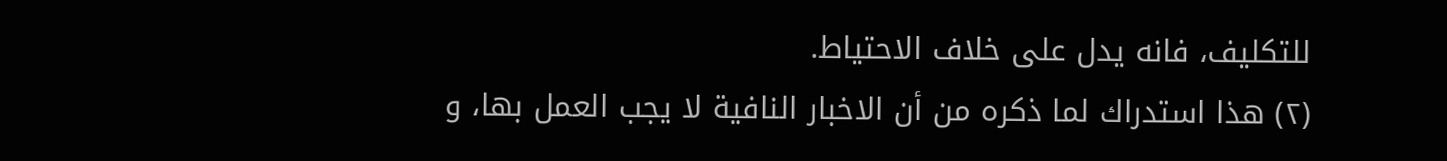للتكليف، فانه يدل على خلاف الاحتياط.
(٢) هذا استدراك لما ذكره من أن الاخبار النافية لا يجب العمل بها، و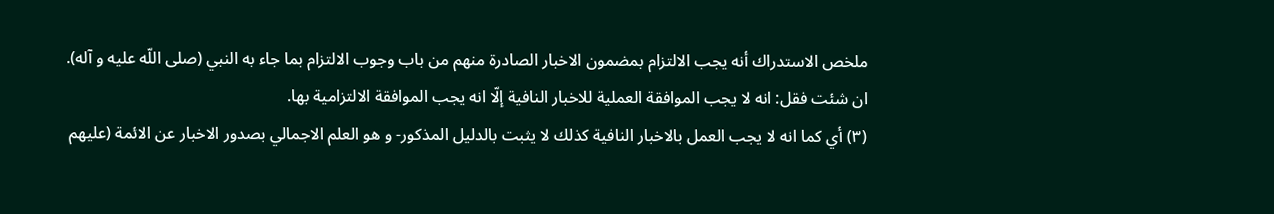ملخص الاستدراك أنه يجب الالتزام بمضمون الاخبار الصادرة منهم من باب وجوب الالتزام بما جاء به النبي (صلى اللّه عليه و آله).
ان شئت فقل: انه لا يجب الموافقة العملية للاخبار النافية إلّا انه يجب الموافقة الالتزامية بها.
(٣) أي كما انه لا يجب العمل بالاخبار النافية كذلك لا يثبت بالدليل المذكور- و هو العلم الاجمالي بصدور الاخبار عن الائمة (عليهم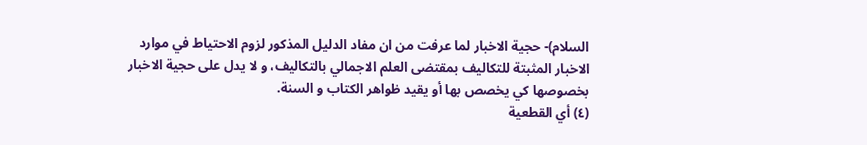السلام)- حجية الاخبار لما عرفت من ان مفاد الدليل المذكور لزوم الاحتياط في موارد الاخبار المثبتة للتكاليف بمقتضى العلم الاجمالي بالتكاليف، و لا يدل على حجية الاخبار بخصوصها كي يخصص بها أو يقيد ظواهر الكتاب و السنة.
(٤) أي القطعية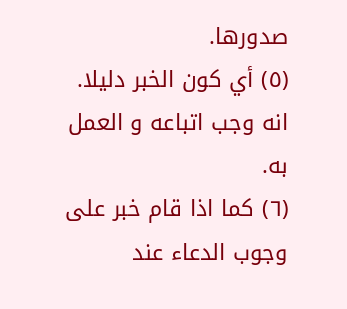صدورها.
(٥) أي كون الخبر دليلا. انه وجب اتباعه و العمل به.
(٦) كما اذا قام خبر على وجوب الدعاء عند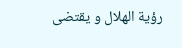رؤية الهلال و يقتضى